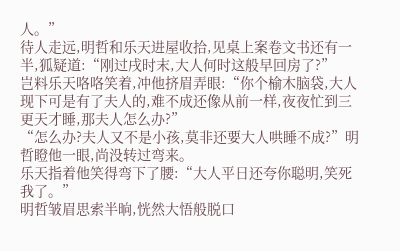人。”
待人走远,明哲和乐天进屋收拾,见桌上案卷文书还有一半,狐疑道:“刚过戌时末,大人何时这般早回房了?”
岂料乐天咯咯笑着,冲他挤眉弄眼:“你个榆木脑袋,大人现下可是有了夫人的,难不成还像从前一样,夜夜忙到三更天才睡,那夫人怎么办?”
“怎么办?夫人又不是小孩,莫非还要大人哄睡不成?”明哲瞪他一眼,尚没转过弯来。
乐天指着他笑得弯下了腰:“大人平日还夸你聪明,笑死我了。”
明哲皱眉思索半晌,恍然大悟般脱口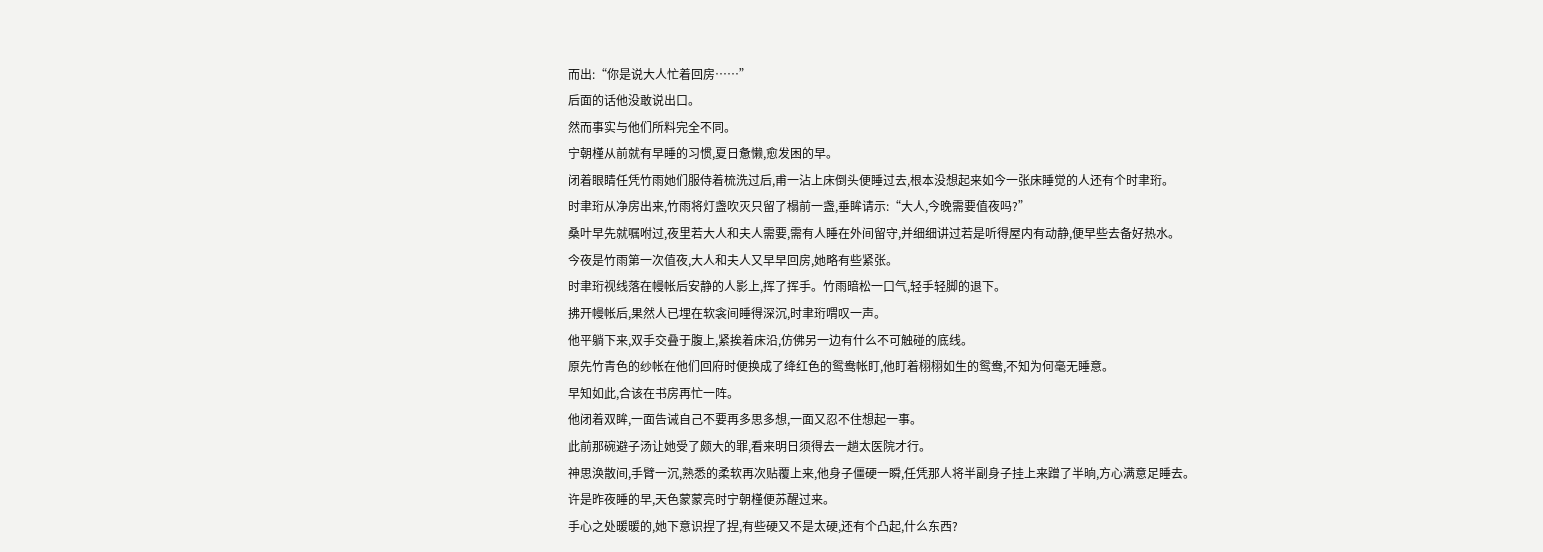而出:“你是说大人忙着回房……”
后面的话他没敢说出口。
然而事实与他们所料完全不同。
宁朝槿从前就有早睡的习惯,夏日惫懒,愈发困的早。
闭着眼睛任凭竹雨她们服侍着梳洗过后,甫一沾上床倒头便睡过去,根本没想起来如今一张床睡觉的人还有个时聿珩。
时聿珩从净房出来,竹雨将灯盏吹灭只留了榻前一盏,垂眸请示:“大人,今晚需要值夜吗?”
桑叶早先就嘱咐过,夜里若大人和夫人需要,需有人睡在外间留守,并细细讲过若是听得屋内有动静,便早些去备好热水。
今夜是竹雨第一次值夜,大人和夫人又早早回房,她略有些紧张。
时聿珩视线落在幔帐后安静的人影上,挥了挥手。竹雨暗松一口气,轻手轻脚的退下。
拂开幔帐后,果然人已埋在软衾间睡得深沉,时聿珩喟叹一声。
他平躺下来,双手交叠于腹上,紧挨着床沿,仿佛另一边有什么不可触碰的底线。
原先竹青色的纱帐在他们回府时便换成了绛红色的鸳鸯帐盯,他盯着栩栩如生的鸳鸯,不知为何毫无睡意。
早知如此,合该在书房再忙一阵。
他闭着双眸,一面告诫自己不要再多思多想,一面又忍不住想起一事。
此前那碗避子汤让她受了颇大的罪,看来明日须得去一趟太医院才行。
神思涣散间,手臂一沉,熟悉的柔软再次贴覆上来,他身子僵硬一瞬,任凭那人将半副身子挂上来蹭了半晌,方心满意足睡去。
许是昨夜睡的早,天色蒙蒙亮时宁朝槿便苏醒过来。
手心之处暖暖的,她下意识捏了捏,有些硬又不是太硬,还有个凸起,什么东西?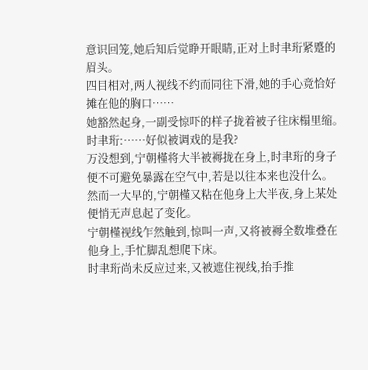意识回笼,她后知后觉睁开眼睛,正对上时聿珩紧蹙的眉头。
四目相对,两人视线不约而同往下滑,她的手心竟恰好摊在他的胸口……
她豁然起身,一副受惊吓的样子拢着被子往床榻里缩。
时聿珩:……好似被调戏的是我?
万没想到,宁朝槿将大半被褥拢在身上,时聿珩的身子便不可避免暴露在空气中,若是以往本来也没什么。
然而一大早的,宁朝槿又粘在他身上大半夜,身上某处便悄无声息起了变化。
宁朝槿视线乍然触到,惊叫一声,又将被褥全数堆叠在他身上,手忙脚乱想爬下床。
时聿珩尚未反应过来,又被遮住视线,抬手推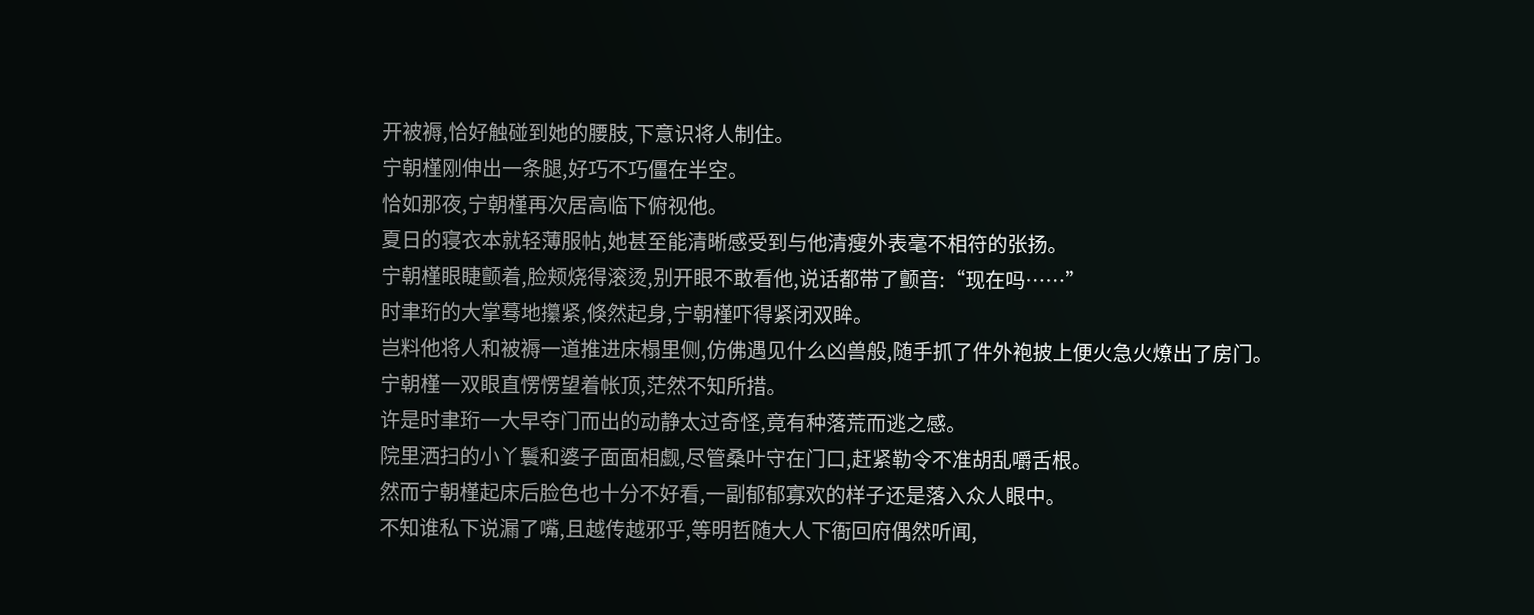开被褥,恰好触碰到她的腰肢,下意识将人制住。
宁朝槿刚伸出一条腿,好巧不巧僵在半空。
恰如那夜,宁朝槿再次居高临下俯视他。
夏日的寝衣本就轻薄服帖,她甚至能清晰感受到与他清瘦外表毫不相符的张扬。
宁朝槿眼睫颤着,脸颊烧得滚烫,别开眼不敢看他,说话都带了颤音:“现在吗……”
时聿珩的大掌蓦地攥紧,倏然起身,宁朝槿吓得紧闭双眸。
岂料他将人和被褥一道推进床榻里侧,仿佛遇见什么凶兽般,随手抓了件外袍披上便火急火燎出了房门。
宁朝槿一双眼直愣愣望着帐顶,茫然不知所措。
许是时聿珩一大早夺门而出的动静太过奇怪,竟有种落荒而逃之感。
院里洒扫的小丫鬟和婆子面面相觑,尽管桑叶守在门口,赶紧勒令不准胡乱嚼舌根。
然而宁朝槿起床后脸色也十分不好看,一副郁郁寡欢的样子还是落入众人眼中。
不知谁私下说漏了嘴,且越传越邪乎,等明哲随大人下衙回府偶然听闻,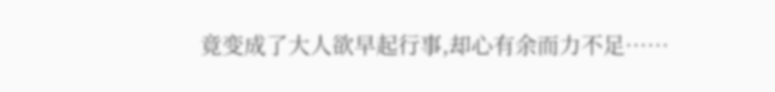竟变成了大人欲早起行事,却心有余而力不足……